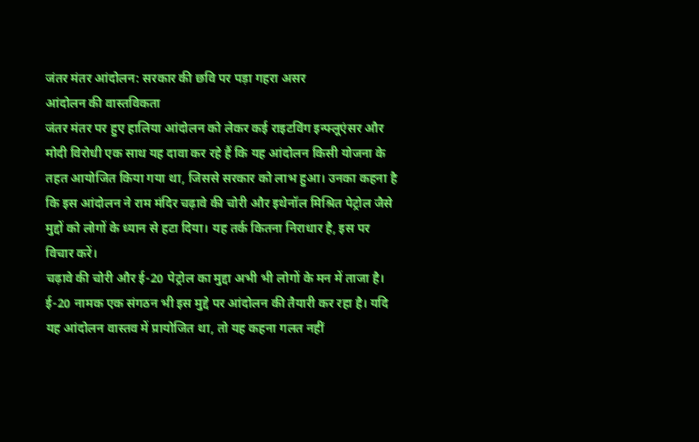जंतर मंतर आंदोलन: सरकार की छवि पर पड़ा गहरा असर
आंदोलन की वास्तविकता
जंतर मंतर पर हुए हालिया आंदोलन को लेकर कई राइटविंग इन्फ्लूएंसर और मोदी विरोधी एक साथ यह दावा कर रहे हैं कि यह आंदोलन किसी योजना के तहत आयोजित किया गया था, जिससे सरकार को लाभ हुआ। उनका कहना है कि इस आंदोलन ने राम मंदिर चढ़ावे की चोरी और इथेनॉल मिश्रित पेट्रोल जैसे मुद्दों को लोगों के ध्यान से हटा दिया। यह तर्क कितना निराधार है, इस पर विचार करें।
चढ़ावे की चोरी और ई-20 पेट्रोल का मुद्दा अभी भी लोगों के मन में ताजा है। ई-20 नामक एक संगठन भी इस मुद्दे पर आंदोलन की तैयारी कर रहा है। यदि यह आंदोलन वास्तव में प्रायोजित था, तो यह कहना गलत नहीं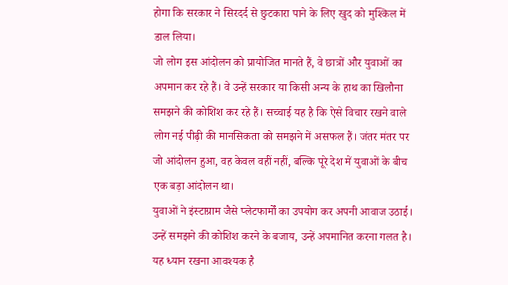होगा कि सरकार ने सिरदर्द से छुटकारा पाने के लिए खुद को मुश्किल में डाल लिया।
जो लोग इस आंदोलन को प्रायोजित मानते हैं, वे छात्रों और युवाओं का अपमान कर रहे हैं। वे उन्हें सरकार या किसी अन्य के हाथ का खिलौना समझने की कोशिश कर रहे हैं। सच्चाई यह है कि ऐसे विचार रखने वाले लोग नई पीढ़ी की मानसिकता को समझने में असफल हैं। जंतर मंतर पर जो आंदोलन हुआ, वह केवल वहीं नहीं, बल्कि पूरे देश में युवाओं के बीच एक बड़ा आंदोलन था।
युवाओं ने इंस्टाग्राम जैसे प्लेटफार्मों का उपयोग कर अपनी आवाज उठाई। उन्हें समझने की कोशिश करने के बजाय, उन्हें अपमानित करना गलत है। यह ध्यान रखना आवश्यक है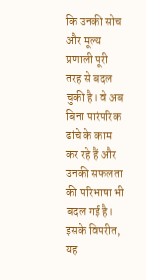कि उनकी सोच और मूल्य प्रणाली पूरी तरह से बदल चुकी है। वे अब बिना पारंपरिक ढांचे के काम कर रहे हैं और उनकी सफलता की परिभाषा भी बदल गई है।
इसके विपरीत, यह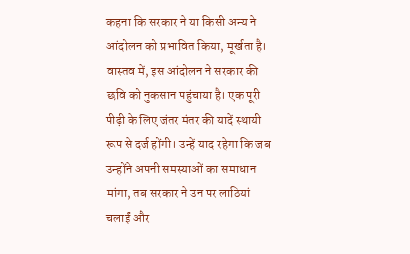कहना कि सरकार ने या किसी अन्य ने आंदोलन को प्रभावित किया, मूर्खता है। वास्तव में, इस आंदोलन ने सरकार की छवि को नुकसान पहुंचाया है। एक पूरी पीढ़ी के लिए जंतर मंतर की यादें स्थायी रूप से दर्ज होंगी। उन्हें याद रहेगा कि जब उन्होंने अपनी समस्याओं का समाधान मांगा, तब सरकार ने उन पर लाठियां चलाईं और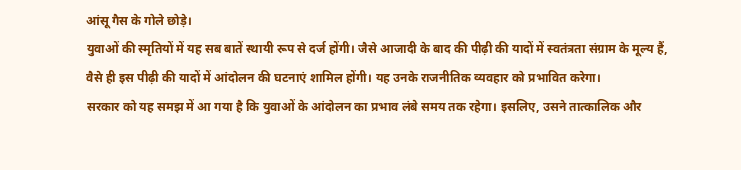आंसू गैस के गोले छोड़े।
युवाओं की स्मृतियों में यह सब बातें स्थायी रूप से दर्ज होंगी। जैसे आजादी के बाद की पीढ़ी की यादों में स्वतंत्रता संग्राम के मूल्य हैं, वैसे ही इस पीढ़ी की यादों में आंदोलन की घटनाएं शामिल होंगी। यह उनके राजनीतिक व्यवहार को प्रभावित करेगा।
सरकार को यह समझ में आ गया है कि युवाओं के आंदोलन का प्रभाव लंबे समय तक रहेगा। इसलिए, उसने तात्कालिक और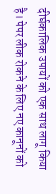दीर्घकालिक उपायों को एक साथ लागू किया है। पेपर लीक रोकने के लिए नए कानूनों को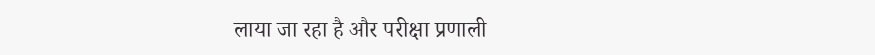लाया जा रहा है और परीक्षा प्रणाली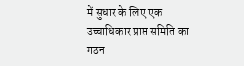में सुधार के लिए एक उच्चाधिकार प्राप्त समिति का गठन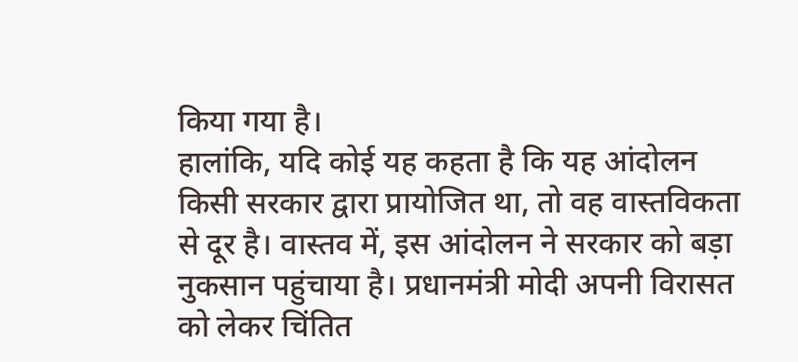किया गया है।
हालांकि, यदि कोई यह कहता है कि यह आंदोलन किसी सरकार द्वारा प्रायोजित था, तो वह वास्तविकता से दूर है। वास्तव में, इस आंदोलन ने सरकार को बड़ा नुकसान पहुंचाया है। प्रधानमंत्री मोदी अपनी विरासत को लेकर चिंतित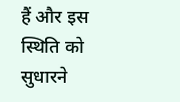हैं और इस स्थिति को सुधारने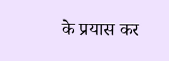के प्रयास कर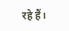रहे हैं।